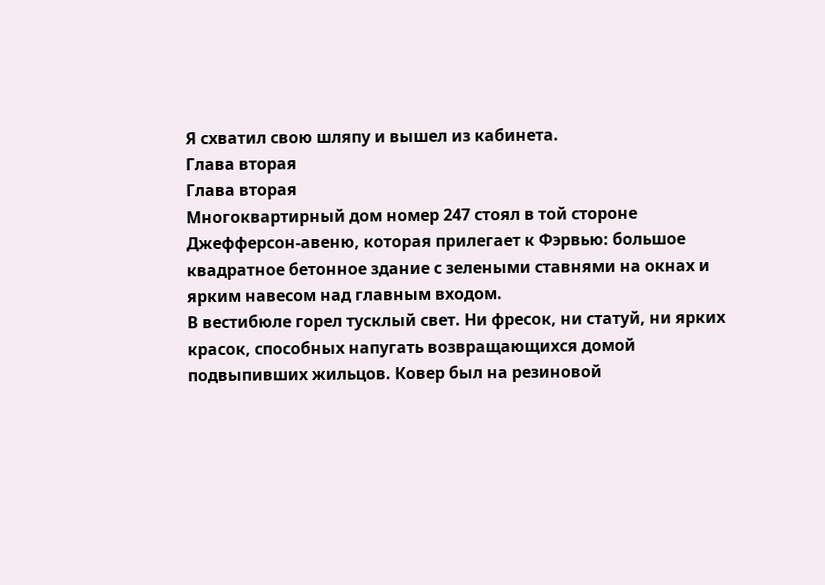Я схватил свою шляпу и вышел из кабинета.
Глава вторая
Глава вторая
Многоквартирный дом номер 247 стоял в той стороне Джефферсон-авеню, которая прилегает к Фэрвью: большое квадратное бетонное здание с зелеными ставнями на окнах и ярким навесом над главным входом.
В вестибюле горел тусклый свет. Ни фресок, ни статуй, ни ярких красок, способных напугать возвращающихся домой подвыпивших жильцов. Ковер был на резиновой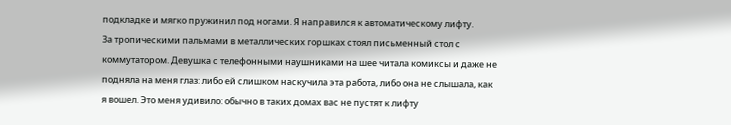подкладке и мягко пружинил под ногами. Я направился к автоматическому лифту.
За тропическими пальмами в металлических горшках стоял письменный стол с коммутатором. Девушка с телефонными наушниками на шее читала комиксы и даже не подняла на меня глаз: либо ей слишком наскучила эта работа, либо она не слышала, как я вошел. Это меня удивило: обычно в таких домах вас не пустят к лифту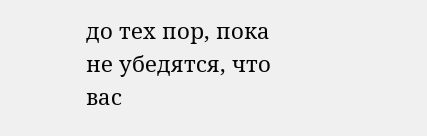до тех пор, пока не убедятся, что вас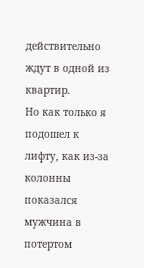действительно ждут в одной из квартир.
Но как только я подошел к лифту, как из-за колонны показался мужчина в потертом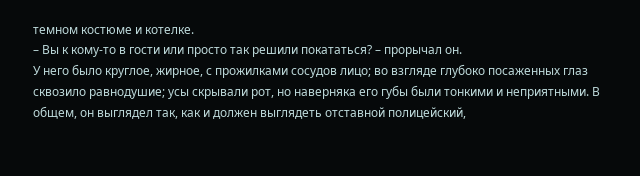темном костюме и котелке.
– Вы к кому-то в гости или просто так решили покататься? – прорычал он.
У него было круглое, жирное, с прожилками сосудов лицо; во взгляде глубоко посаженных глаз сквозило равнодушие; усы скрывали рот, но наверняка его губы были тонкими и неприятными. В общем, он выглядел так, как и должен выглядеть отставной полицейский,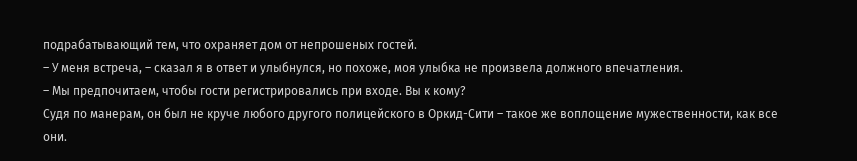подрабатывающий тем, что охраняет дом от непрошеных гостей.
– У меня встреча, – сказал я в ответ и улыбнулся, но похоже, моя улыбка не произвела должного впечатления.
– Мы предпочитаем, чтобы гости регистрировались при входе. Вы к кому?
Судя по манерам, он был не круче любого другого полицейского в Оркид-Сити – такое же воплощение мужественности, как все они.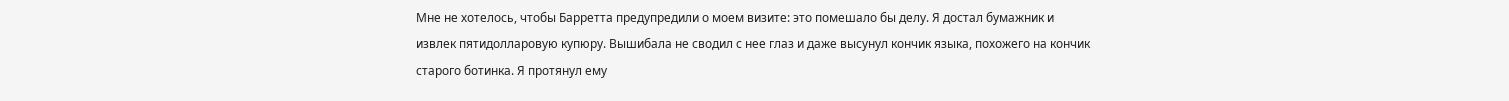Мне не хотелось, чтобы Барретта предупредили о моем визите: это помешало бы делу. Я достал бумажник и извлек пятидолларовую купюру. Вышибала не сводил с нее глаз и даже высунул кончик языка, похожего на кончик старого ботинка. Я протянул ему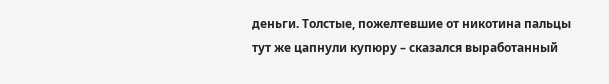деньги. Толстые, пожелтевшие от никотина пальцы тут же цапнули купюру – сказался выработанный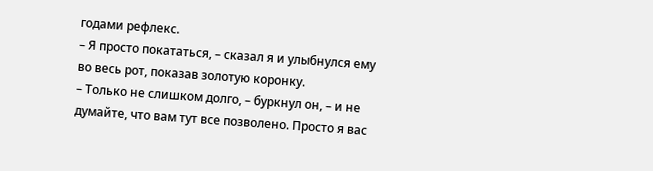годами рефлекс.
– Я просто покататься, – сказал я и улыбнулся ему во весь рот, показав золотую коронку.
– Только не слишком долго, – буркнул он, – и не думайте, что вам тут все позволено. Просто я вас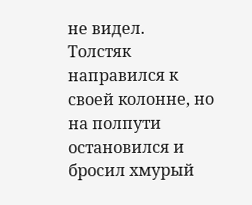не видел.
Толстяк направился к своей колонне, но на полпути остановился и бросил хмурый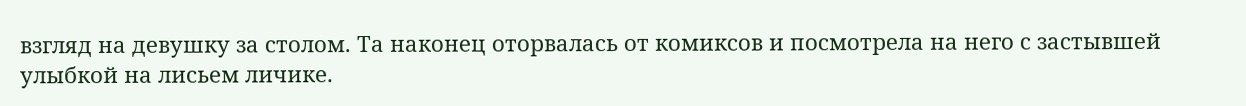взгляд на девушку за столом. Та наконец оторвалась от комиксов и посмотрела на него с застывшей улыбкой на лисьем личике.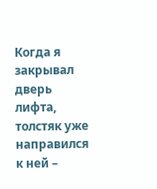Когда я закрывал дверь лифта, толстяк уже направился к ней –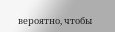вероятно, чтобы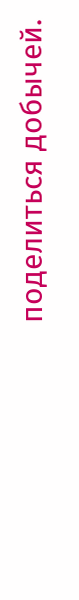поделиться добычей.